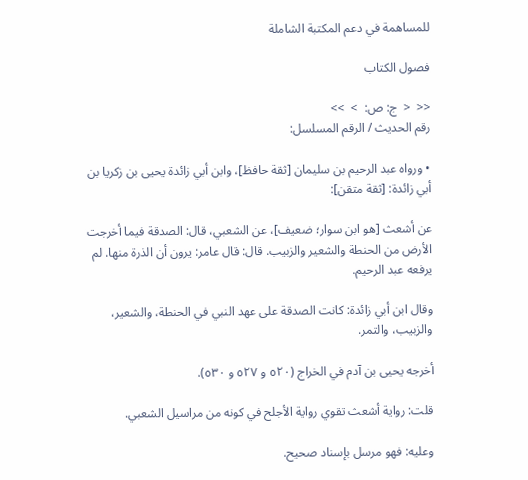للمساهمة في دعم المكتبة الشاملة

فصول الكتاب

<<  <  ج: ص:  >  >>
رقم الحديث / الرقم المسلسل:

• ورواه عبد الرحيم بن سليمان [ثقة حافظ]، وابن أبي زائدة يحيى بن زكريا بن أبي زائدة: [ثقة متقن]:

عن أشعث [هو ابن سوار؛ ضعيف]، عن الشعبي، قال: الصدقة فيما أخرجت الأرض من الحنطة والشعير والزبيب. قال: قال عامر: يرون أن الذرة منها. لم يرفعه عبد الرحيم.

وقال ابن أبي زائدة: كانت الصدقة على عهد النبي في الحنطة، والشعير، والزبيب، والتمر.

أخرجه يحيى بن آدم في الخراج (٥٢٠ و ٥٢٧ و ٥٣٠).

قلت: رواية أشعث تقوي رواية الأجلح في كونه من مراسيل الشعبي.

وعليه: فهو مرسل بإسناد صحيح.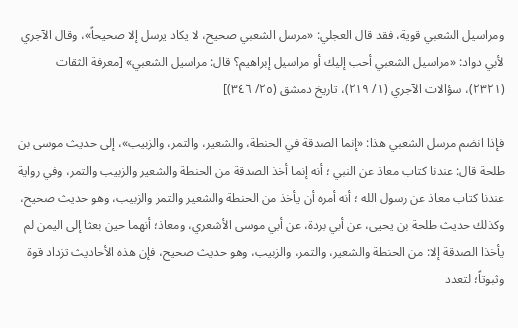ومراسيل الشعبي قوية، فقد قال العجلي: «مرسل الشعبي صحيح، لا يكاد يرسل إلا صحيحاً»، وقال الآجري لأبي دواد: «مراسيل الشعبي أحب إليك أو مراسيل إبراهيم؟ قال: مراسيل الشعبي» [معرفة الثقات (٢٣٢١)، سؤالات الآجري (١/ ٢١٩)، تاريخ دمشق (٢٥/ ٣٤٦)]

فإذا انضم مرسل الشعبي هذا: «إنما الصدقة في الحنطة، والشعير، والتمر، والزبيب»، إلى حديث موسى بن طلحة قال: عندنا كتاب معاذ عن النبي ؛ أنه إنما أخذ الصدقة من الحنطة والشعير والزبيب والتمر، وفي رواية عندنا كتاب معاذ عن رسول الله ؛ أنه أمره أن يأخذ من الحنطة والشعير والتمر والزبيب، وهو حديث صحيح، وكذلك حديث طلحة بن يحيى، عن أبي بردة، عن أبي موسى الأشعري، ومعاذ؛ أنهما حين بعثا إلى اليمن لم يأخذا الصدقة إلا: من الحنطة والشعير، والتمر، والزبيب، وهو حديث صحيح، فإن هذه الأحاديث تزداد قوة وثبوتاً؛ لتعدد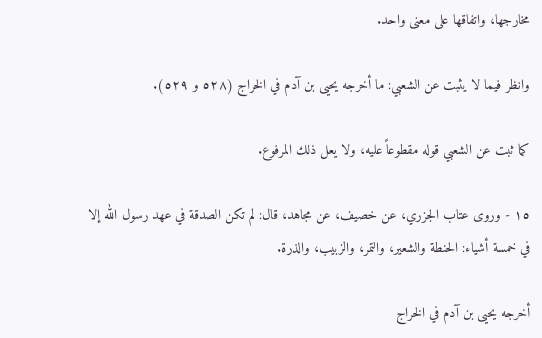مخارجها، واتفاقها على معنى واحد.

وانظر فيما لا يثبت عن الشعبي: ما أخرجه يحيى بن آدم في الخراج (٥٢٨ و ٥٢٩).

كما ثبت عن الشعبي قوله مقطوعاً عليه، ولا يعل ذلك المرفوع.

١٥ - وروى عتاب الجزري، عن خصيف، عن مجاهد، قال: لم تكن الصدقة في عهد رسول الله إلا في خمسة أشياء: الحنطة والشعير، والتمر، والزبيب، والذرة.

أخرجه يحيى بن آدم في الخراج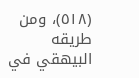(٥١٨)، ومن طريقه البيهقي في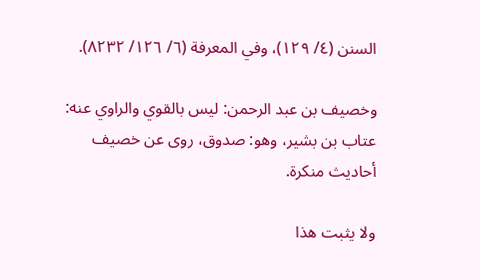السنن (٤/ ١٢٩)، وفي المعرفة (٦/ ١٢٦/ ٨٢٣٢).

وخصيف بن عبد الرحمن: ليس بالقوي والراوي عنه: عتاب بن بشير، وهو: صدوق، روى عن خصيف أحاديث منكرة.

ولا يثبت هذا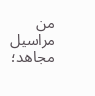من مراسيل مجاهد؛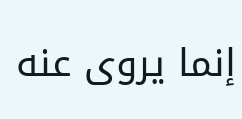إنما يروى عنه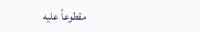مقطوعاً عليه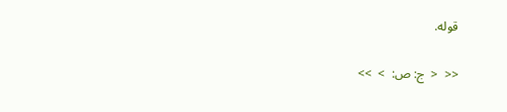قوله.

<<  <  ج: ص:  >  >>